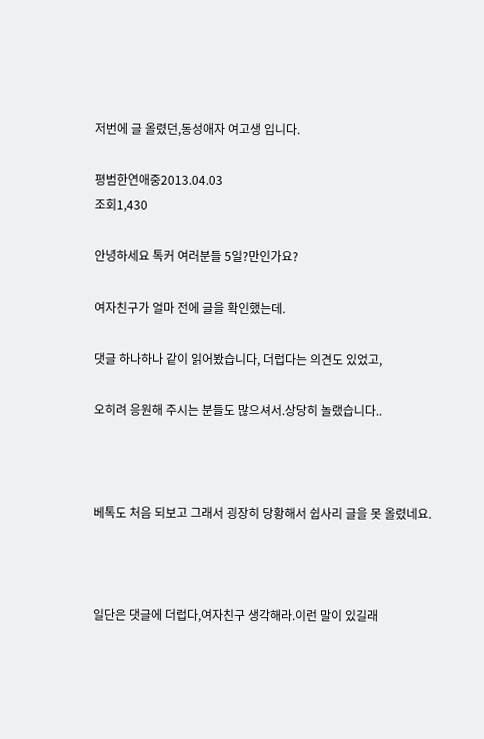저번에 글 올렸던,동성애자 여고생 입니다.

평범한연애중2013.04.03
조회1,430

안녕하세요 톡커 여러분들 5일?만인가요?

여자친구가 얼마 전에 글을 확인했는데.

댓글 하나하나 같이 읽어봤습니다, 더럽다는 의견도 있었고,

오히려 응원해 주시는 분들도 많으셔서.상당히 놀랬습니다..



베톡도 처음 되보고 그래서 굉장히 당황해서 쉽사리 글을 못 올렸네요.



일단은 댓글에 더럽다,여자친구 생각해라.이런 말이 있길래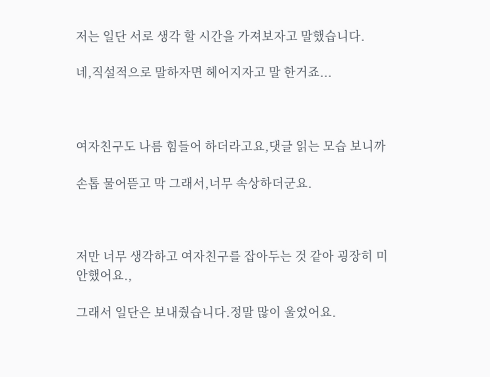저는 일단 서로 생각 할 시간을 가져보자고 말했습니다.

네,직설적으로 말하자면 헤어지자고 말 한거죠...



여자친구도 나름 힘들어 하더라고요,댓글 읽는 모습 보니까

손톱 물어뜯고 막 그래서,너무 속상하더군요.



저만 너무 생각하고 여자친구를 잡아두는 것 같아 굉장히 미안했어요.,

그래서 일단은 보내줬습니다.정말 많이 울었어요.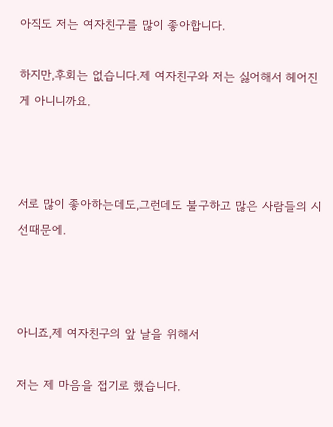아직도 저는 여자친구를 많이 좋아합니다.

하지만,후회는 없습니다.제 여자친구와 저는 싫어해서 헤어진게 아니니까요.



서로 많이 좋아하는데도,그런데도 불구하고 많은 사람들의 시선때문에.



아니죠,제 여자친구의 앞 날을 위해서

저는 제 마음을 접기로 했습니다.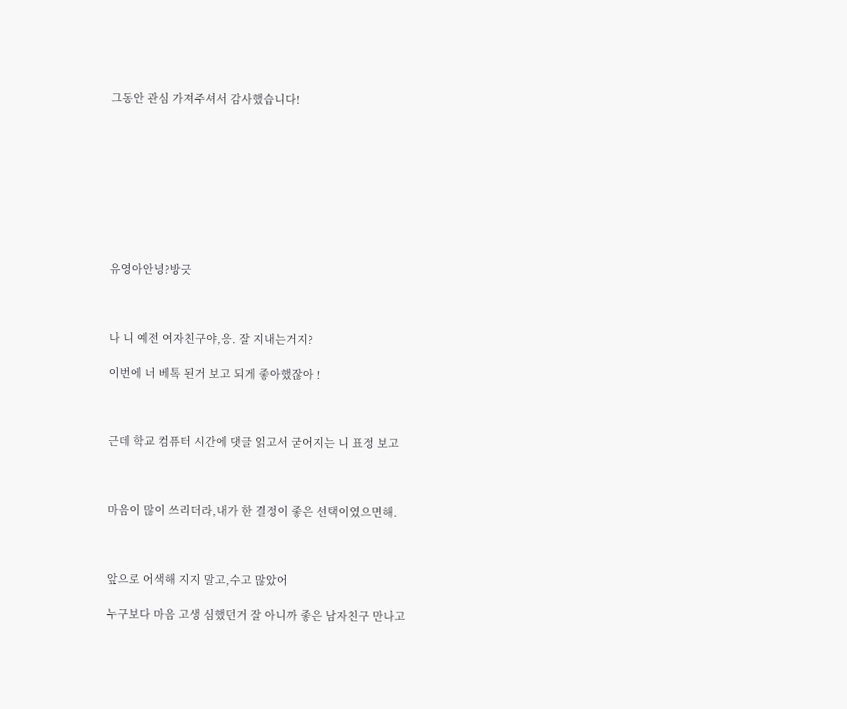그동안 관심 가져주셔서 감사했습니다!









유영아안녕?방긋



나 니 예전 여자친구야,응. 잘 지내는거지?

이번에 너 베톡 된거 보고 되게 좋아했잖아 !



근데 학교 컴퓨터 시간에 댓글 읽고서 굳어지는 니 표정 보고



마음이 많이 쓰리더라,내가 한 결정이 좋은 선택이였으면해.



앞으로 어색해 지지 말고,수고 많았어

누구보다 마음 고생 심했던거 잘 아니까 좋은 남자친구 만나고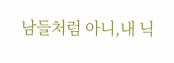남들처럼 아니,내 닉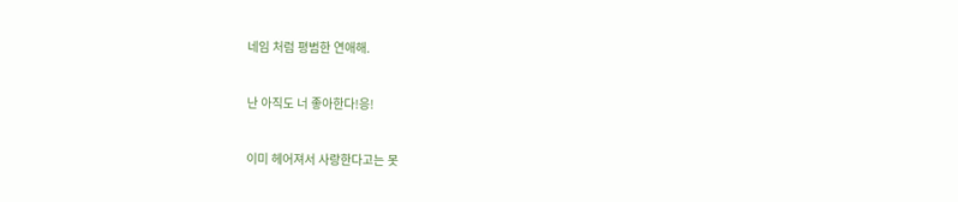네임 처럼 평범한 연애해.



난 아직도 너 좋아한다!응!



이미 헤어져서 사랑한다고는 못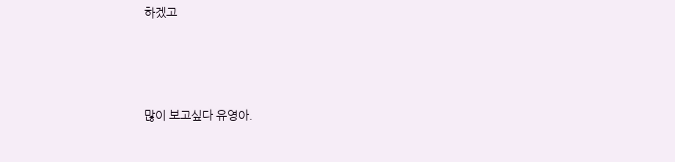하겠고



많이 보고싶다 유영아.